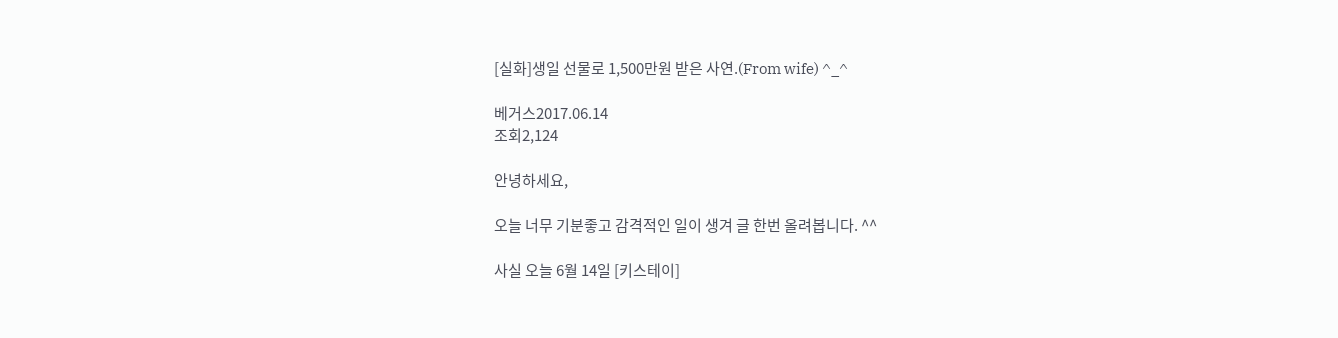[실화]생일 선물로 1,500만원 받은 사연.(From wife) ^_^

베거스2017.06.14
조회2,124

안녕하세요,

오늘 너무 기분좋고 감격적인 일이 생겨 글 한번 올려봅니다. ^^

사실 오늘 6월 14일 [키스테이]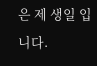은 제 생일 입니다.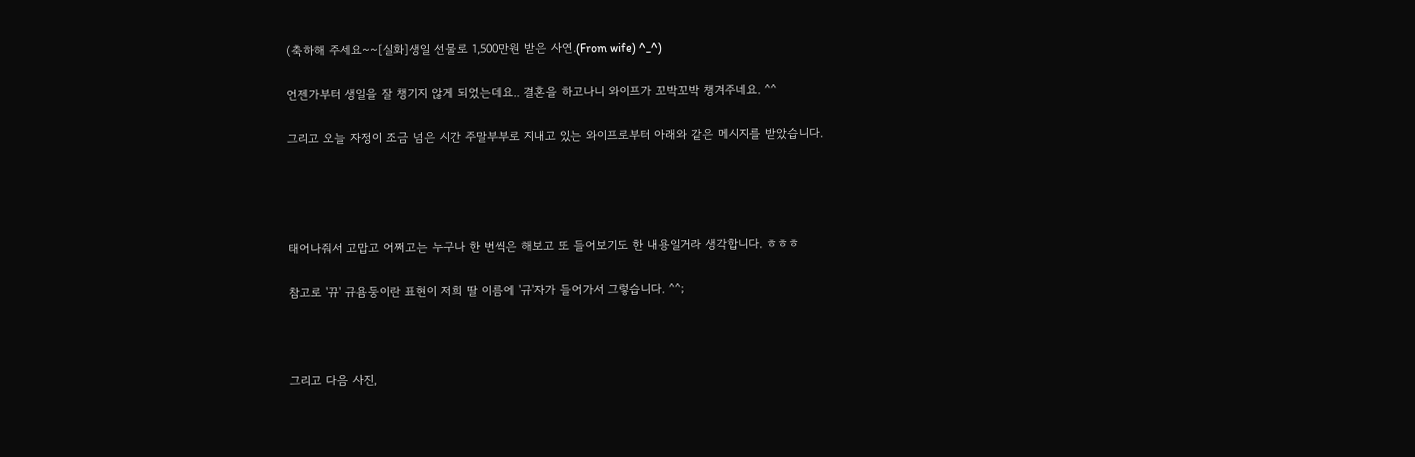(축하해 주세요~~[실화]생일 선물로 1,500만원 받은 사연.(From wife) ^_^)

언젠가부터 생일을 잘 챙기지 않게 되었는데요.. 결혼을 하고나니 와이프가 꼬박꼬박 챙겨주네요. ^^

그리고 오늘 자정이 조금 넘은 시간 주말부부로 지내고 있는 와이프로부터 아래와 같은 메시지를 받았습니다.




태어나줘서 고맙고 어쩌고는 누구나 한 번씩은 해보고 또 들어보기도 한 내용일거라 생각합니다. ㅎㅎㅎ

참고로 '뀨' 규욤둥이란 표현이 저희 딸 이름에 '규'자가 들어가서 그렇습니다. ^^;



그리고 다음 사진,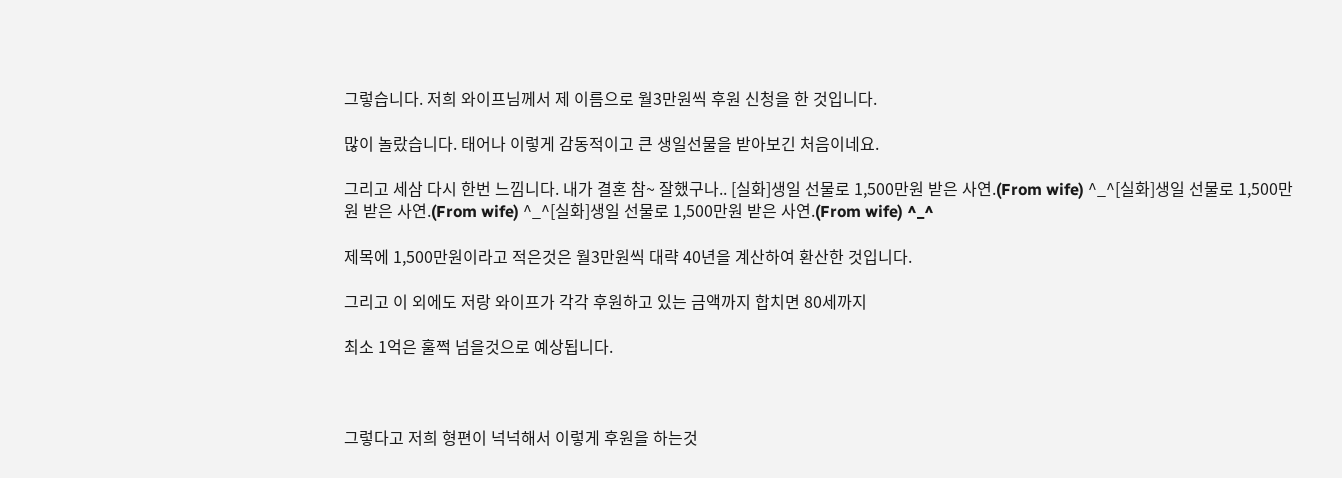그렇습니다. 저희 와이프님께서 제 이름으로 월3만원씩 후원 신청을 한 것입니다.

많이 놀랐습니다. 태어나 이렇게 감동적이고 큰 생일선물을 받아보긴 처음이네요.

그리고 세삼 다시 한번 느낌니다. 내가 결혼 참~ 잘했구나.. [실화]생일 선물로 1,500만원 받은 사연.(From wife) ^_^[실화]생일 선물로 1,500만원 받은 사연.(From wife) ^_^[실화]생일 선물로 1,500만원 받은 사연.(From wife) ^_^

제목에 1,500만원이라고 적은것은 월3만원씩 대략 40년을 계산하여 환산한 것입니다.

그리고 이 외에도 저랑 와이프가 각각 후원하고 있는 금액까지 합치면 80세까지

최소 1억은 훌쩍 넘을것으로 예상됩니다.



그렇다고 저희 형편이 넉넉해서 이렇게 후원을 하는것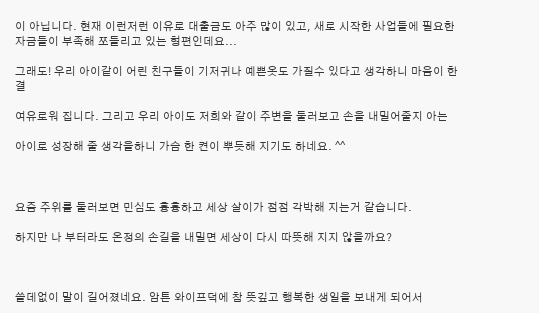이 아닙니다. 현재 이런저런 이유로 대출금도 아주 많이 있고, 새로 시작한 사업들에 필요한 자금들이 부족해 쪼들리고 있는 형편인데요...

그래도! 우리 아이같이 어린 친구들이 기저귀나 예쁜옷도 가질수 있다고 생각하니 마음이 한 결

여유로워 집니다. 그리고 우리 아이도 저희와 같이 주변을 둘러보고 손을 내밀어줄지 아는

아이로 성장해 줄 생각을하니 가슴 한 켠이 뿌듯해 지기도 하네요. ^^



요즘 주위를 둘러보면 민심도 흉흉하고 세상 살이가 점점 각박해 지는거 같습니다.

하지만 나 부터라도 온정의 손길을 내밀면 세상이 다시 따뜻해 지지 않을까요?



쓸데없이 말이 길어졌네요. 암튼 와이프덕에 참 뜻깊고 행복한 생일을 보내게 되어서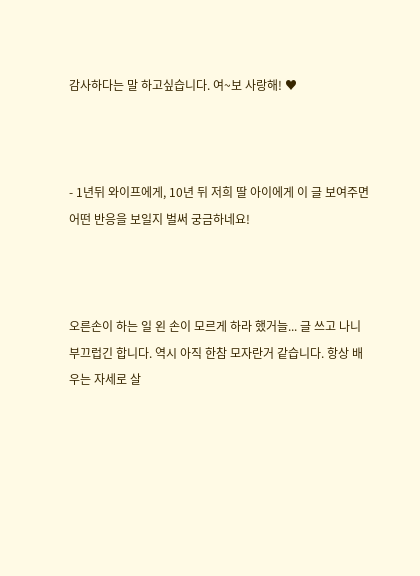감사하다는 말 하고싶습니다. 여~보 사랑해! ♥



- 1년뒤 와이프에게, 10년 뒤 저희 딸 아이에게 이 글 보여주면 어떤 반응을 보일지 벌써 궁금하네요!



오른손이 하는 일 왼 손이 모르게 하라 했거늘... 글 쓰고 나니 부끄럽긴 합니다. 역시 아직 한참 모자란거 같습니다. 항상 배우는 자세로 살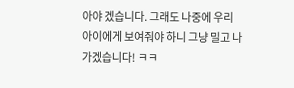아야 겠습니다. 그래도 나중에 우리 아이에게 보여줘야 하니 그냥 밀고 나가겠습니다! ㅋㅋ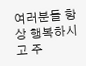여러분들 항상 행복하시고 주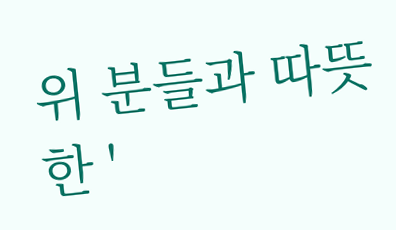위 분들과 따뜻한 '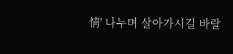情' 나누며 살아가시길 바랄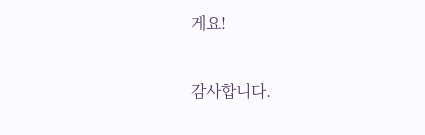게요!

감사합니다.